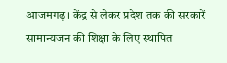आजमगढ़। केंद्र से लेकर प्रदेश तक की सरकारें सामान्यजन की शिक्षा के लिए स्थापित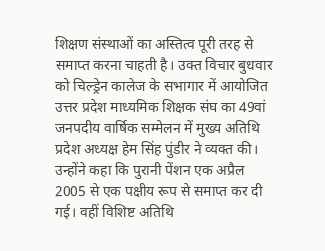शिक्षण संस्थाओं का अस्तित्व पूरी तरह से समाप्त करना चाहती है। उक्त विचार बुधवार को चिल्ड्रेन कालेज के सभागार में आयोजित उत्तर प्रदेश माध्यमिक शिक्षक संघ का 49वां जनपदीय वार्षिक सम्मेलन में मुख्य अतिथि प्रदेश अध्यक्ष हेम सिंह पुंडीर ने व्यक्त की। उन्होंने कहा कि पुरानी पेंशन एक अप्रैल 2005 से एक पक्षीय रूप से समाप्त कर दी गई। वहीं विशिष्ट अतिथि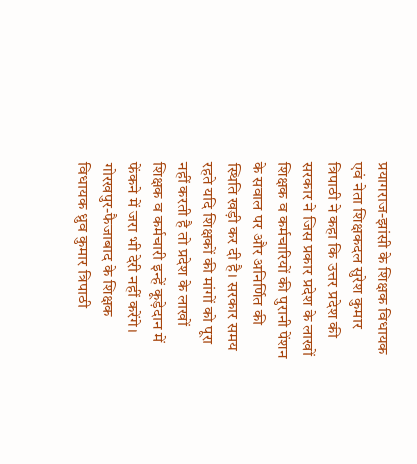प्रयागराज-झांसी के शिक्षक विधायक एवं नेता शिक्षकदल सुरेश कुमार त्रिपाठी ने कहा कि उत्तर प्रदेश की सरकार ने जिस प्रकार प्रदेश के लाखों शिक्षक व कर्मचारियों की पुरानी पेंशन के सवाल पर और अनिर्णित की स्थिति खड़ी कर दी है। सरकार समय रहते यदि शिक्षकों की मांगों को पूरा नहीं करती है तो प्रदेश के लाखों शिक्षक व कर्मचारी इन्हें कूड़ेदान में फेंकने में जरा भी देरी नहीं करेंगे।
गोरखपुर-फैजाबाद के शिक्षक विधायक ध्रुव कुमार त्रिपाठी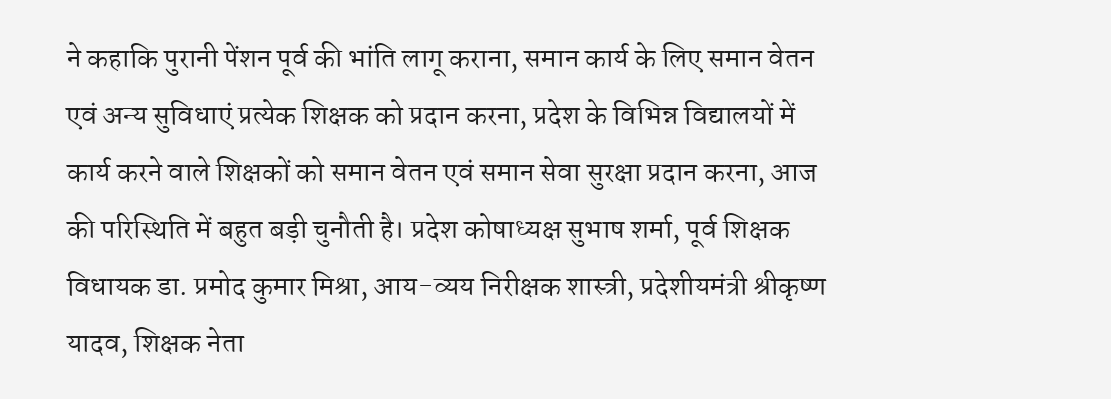ने कहाकि पुरानी पेंशन पूर्व की भांति लागू कराना, समान कार्य के लिए समान वेतन एवं अन्य सुविधाएं प्रत्येक शिक्षक को प्रदान करना, प्रदेश के विभिन्न विद्यालयों में कार्य करने वाले शिक्षकों को समान वेतन एवं समान सेवा सुरक्षा प्रदान करना, आज की परिस्थिति में बहुत बड़ी चुनौती है। प्रदेश कोषाध्यक्ष सुभाष शर्मा, पूर्व शिक्षक विधायक डा. प्रमोद कुमार मिश्रा, आय-व्यय निरीक्षक शास्त्री, प्रदेशीयमंत्री श्रीकृष्ण यादव, शिक्षक नेता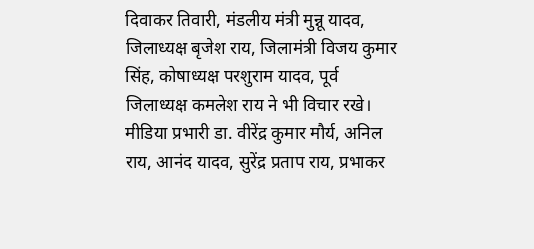दिवाकर तिवारी, मंडलीय मंत्री मुन्नू यादव, जिलाध्यक्ष बृजेश राय, जिलामंत्री विजय कुमार सिंह, कोषाध्यक्ष परशुराम यादव, पूर्व जिलाध्यक्ष कमलेश राय ने भी विचार रखे। मीडिया प्रभारी डा. वीरेंद्र कुमार मौर्य, अनिल राय, आनंद यादव, सुरेंद्र प्रताप राय, प्रभाकर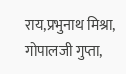राय,प्रभुनाथ मिश्रा, गोपालजी गुप्ता,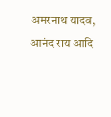अमरनाथ यादव, आनंद राय आदि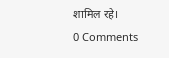शामिल रहे।
0 Comments